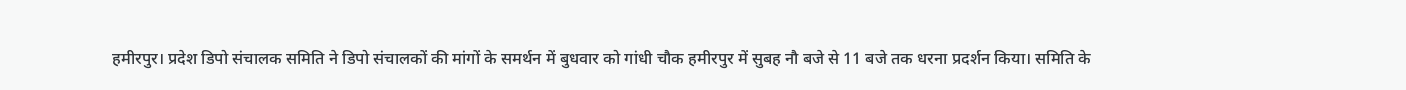हमीरपुर। प्रदेश डिपो संचालक समिति ने डिपो संचालकों की मांगों के समर्थन में बुधवार को गांधी चौक हमीरपुर में सुबह नौ बजे से 11 बजे तक धरना प्रदर्शन किया। समिति के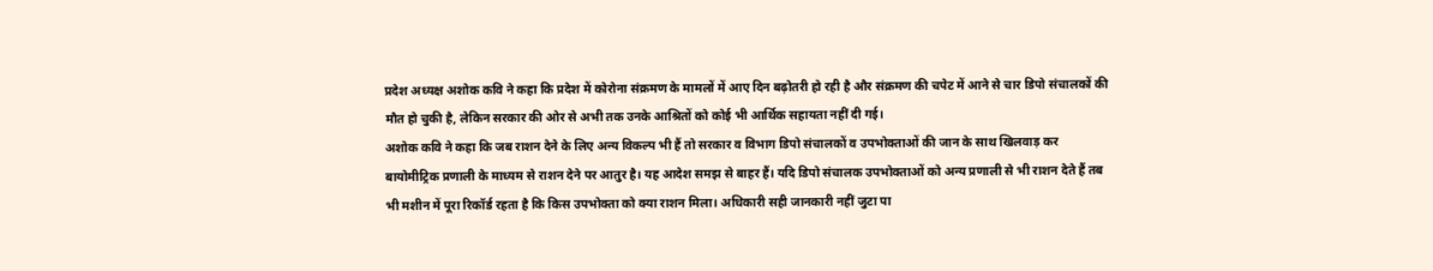प्रदेश अध्यक्ष अशोक कवि ने कहा कि प्रदेश में कोरोना संक्रमण के मामलों में आए दिन बढ़ोतरी हो रही है और संक्रमण की चपेट में आने से चार डिपो संचालकों की मौत हो चुकी है, लेकिन सरकार की ओर से अभी तक उनके आश्रितों को कोई भी आर्थिक सहायता नहीं दी गई।
अशोक कवि ने कहा कि जब राशन देने के लिए अन्य विकल्प भी हैं तो सरकार व विभाग डिपो संचालकों व उपभोक्ताओं की जान के साथ खिलवाड़ कर बायोमीट्रिक प्रणाली के माध्यम से राशन देने पर आतुर है। यह आदेश समझ से बाहर हैं। यदि डिपो संचालक उपभोक्ताओं को अन्य प्रणाली से भी राशन देते हैं तब भी मशीन में पूरा रिकॉर्ड रहता है कि किस उपभोक्ता को क्या राशन मिला। अधिकारी सही जानकारी नहीं जुटा पा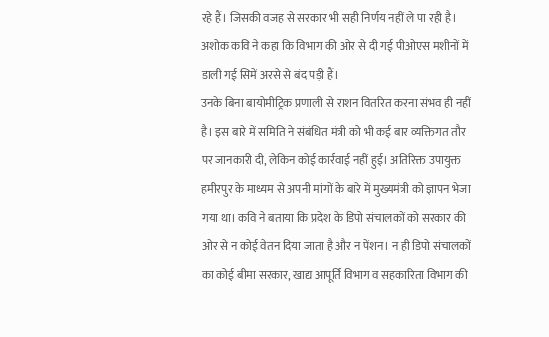रहे हैं। जिसकी वजह से सरकार भी सही निर्णय नहीं ले पा रही है। अशोक कवि ने कहा कि विभाग की ओर से दी गई पीओएस मशीनों में डाली गई सिमें अरसे से बंद पड़ी हैं।
उनके बिना बायोमीट्रिक प्रणाली से राशन वितरित करना संभव ही नहीं है। इस बारे में समिति ने संबंधित मंत्री को भी कई बार व्यक्तिगत तौर पर जानकारी दी, लेकिन कोई कार्रवाई नहीं हुई। अतिरिक्त उपायुक्त हमीरपुर के माध्यम से अपनी मांगों के बारे में मुख्यमंत्री को ज्ञापन भेजा गया था। कवि ने बताया कि प्रदेश के डिपो संचालकों को सरकार की ओर से न कोई वेतन दिया जाता है और न पेंशन। न ही डिपो संचालकों का कोई बीमा सरकार, खाद्य आपूर्ति विभाग व सहकारिता विभाग की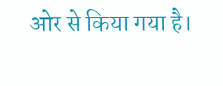ओर से किया गया है।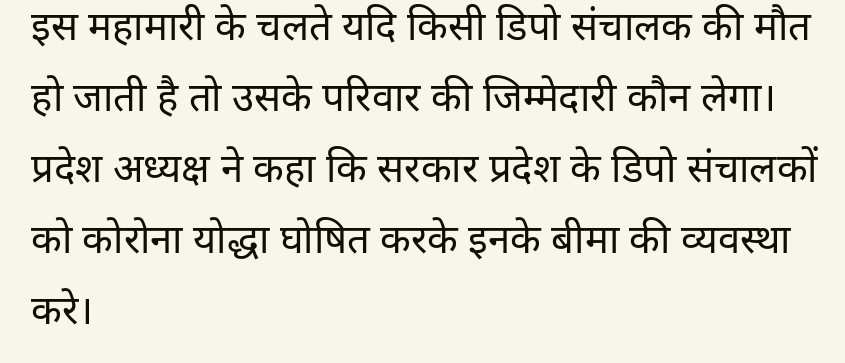इस महामारी के चलते यदि किसी डिपो संचालक की मौत हो जाती है तो उसके परिवार की जिम्मेदारी कौन लेगा। प्रदेश अध्यक्ष ने कहा कि सरकार प्रदेश के डिपो संचालकों को कोरोना योद्धा घोषित करके इनके बीमा की व्यवस्था करे।